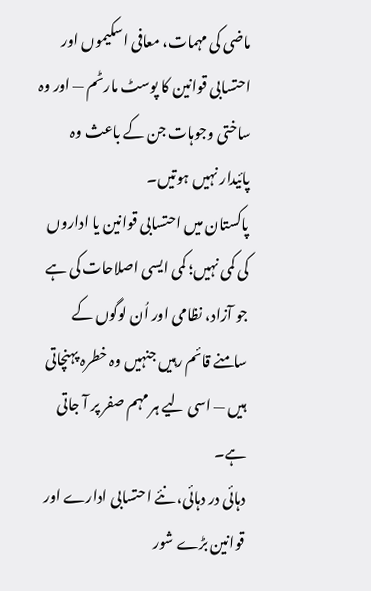ماضی کی مہمات، معافی اسکیموں اور احتسابی قوانین کا پوسٹ مارٹم — اور وہ ساختی وجوہات جن کے باعث وہ پائیدار نہیں ہوتیں۔
پاکستان میں احتسابی قوانین یا اداروں کی کمی نہیں؛ کمی ایسی اصلاحات کی ہے جو آزاد، نظامی اور اُن لوگوں کے سامنے قائم رہیں جنہیں وہ خطرہ پہنچاتی ہیں — اسی لیے ہر مہم صفر پر آ جاتی ہے۔
دہائی در دہائی، نئے احتسابی ادارے اور قوانین بڑے شور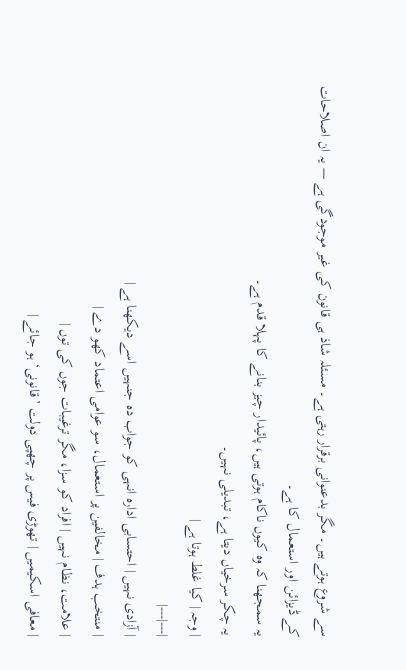سے شروع ہوتے ہیں۔ مگر بدعنوانی برقرار رہتی ہے۔ مسئلہ شاذ ہی قانون کی غیر موجودگی ہے — یہ ان اصلاحات کے ڈیزائن اور استعمال کا ہے۔
یہ سمجھنا کہ وہ کیوں ناکام ہوتی ہیں، پائیدار چیز بنانے کا پہلا قدم ہے۔
یہ چکر سرخیاں دیتا ہے، تبدیلی نہیں۔
| وجہ | کیا غلط ہوتا ہے |
|---|---|
| آزادی نہیں | احتسابی ادارہ انہی کو جواب دہ جنہیں اسے دیکھنا ہے |
| منتخب ہدف | مخالفین پر استعمال، سو عوامی اعتماد کھو دے |
| علامت، نظام نہیں | افراد کو سزا، مگر ترغیبات جوں کی توں |
| معافی اسکیمیں | تھوڑی فیس پر چھپی دولت ’قانونی‘ ہو جائے |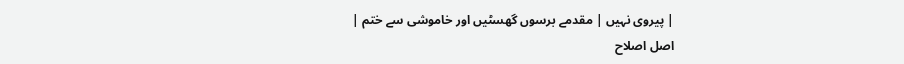| پیروی نہیں | مقدمے برسوں گھسٹیں اور خاموشی سے ختم |
اصل اصلاح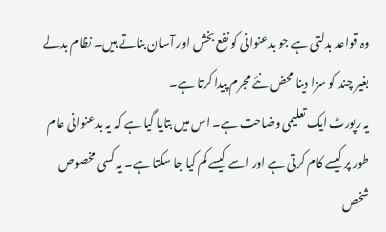وہ قواعد بدلتی ہے جو بدعنوانی کو نفع بخش اور آسان بناتے ہیں۔ نظام بدلے بغیر چند کو سزا دینا محض نئے مجرم پیدا کرتا ہے۔
یہ رپورٹ ایک تعلیمی وضاحت ہے۔ اس میں بتایا گیا ہے کہ یہ بدعنوانی عام طور پر کیسے کام کرتی ہے اور اسے کیسے کم کیا جا سکتا ہے۔ یہ کسی مخصوص شخص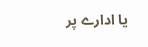یا ادارے پر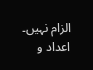الزام نہیں۔ اعداد و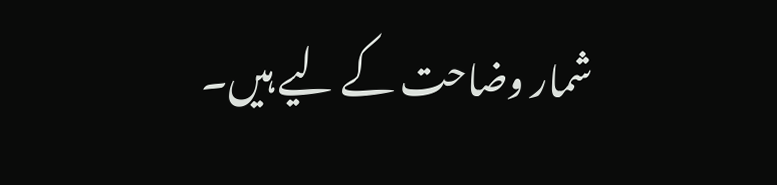شمار وضاحت کے لیے ہیں۔